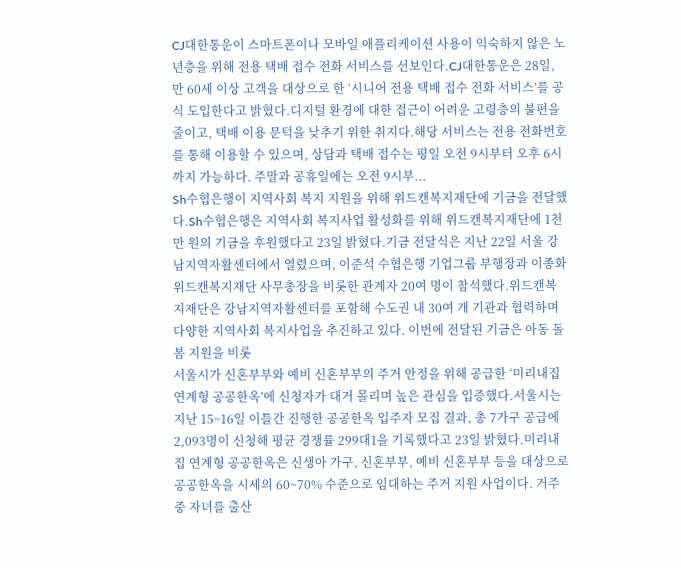CJ대한통운이 스마트폰이나 모바일 애플리케이션 사용이 익숙하지 않은 노년층을 위해 전용 택배 접수 전화 서비스를 선보인다.CJ대한통운은 28일, 만 60세 이상 고객을 대상으로 한 ‘시니어 전용 택배 접수 전화 서비스’를 공식 도입한다고 밝혔다.디지털 환경에 대한 접근이 어려운 고령층의 불편을 줄이고, 택배 이용 문턱을 낮추기 위한 취지다.해당 서비스는 전용 전화번호를 통해 이용할 수 있으며, 상담과 택배 접수는 평일 오전 9시부터 오후 6시까지 가능하다. 주말과 공휴일에는 오전 9시부...
Sh수협은행이 지역사회 복지 지원을 위해 위드캔복지재단에 기금을 전달했다.Sh수협은행은 지역사회 복지사업 활성화를 위해 위드캔복지재단에 1천만 원의 기금을 후원했다고 23일 밝혔다.기금 전달식은 지난 22일 서울 강남지역자활센터에서 열렸으며, 이준석 수협은행 기업그룹 부행장과 이종화 위드캔복지재단 사무총장을 비롯한 관계자 20여 명이 참석했다.위드캔복지재단은 강남지역자활센터를 포함해 수도권 내 30여 개 기관과 협력하며 다양한 지역사회 복지사업을 추진하고 있다. 이번에 전달된 기금은 아동 돌봄 지원을 비롯
서울시가 신혼부부와 예비 신혼부부의 주거 안정을 위해 공급한 ‘미리내집 연계형 공공한옥’에 신청자가 대거 몰리며 높은 관심을 입증했다.서울시는 지난 15~16일 이틀간 진행한 공공한옥 입주자 모집 결과, 총 7가구 공급에 2,093명이 신청해 평균 경쟁률 299대1을 기록했다고 23일 밝혔다.미리내집 연계형 공공한옥은 신생아 가구, 신혼부부, 예비 신혼부부 등을 대상으로 공공한옥을 시세의 60~70% 수준으로 임대하는 주거 지원 사업이다. 거주 중 자녀를 출산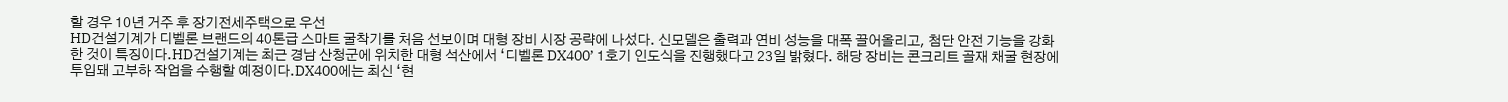할 경우 10년 거주 후 장기전세주택으로 우선
HD건설기계가 디벨론 브랜드의 40톤급 스마트 굴착기를 처음 선보이며 대형 장비 시장 공략에 나섰다. 신모델은 출력과 연비 성능을 대폭 끌어올리고, 첨단 안전 기능을 강화한 것이 특징이다.HD건설기계는 최근 경남 산청군에 위치한 대형 석산에서 ‘디벨론 DX400’ 1호기 인도식을 진행했다고 23일 밝혔다. 해당 장비는 콘크리트 골재 채굴 현장에 투입돼 고부하 작업을 수행할 예정이다.DX400에는 최신 ‘현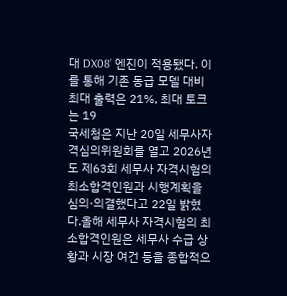대 DX08’ 엔진이 적용됐다. 이를 통해 기존 동급 모델 대비 최대 출력은 21%, 최대 토크는 19
국세청은 지난 20일 세무사자격심의위원회를 열고 2026년도 제63회 세무사 자격시험의 최소합격인원과 시행계획을 심의·의결했다고 22일 밝혔다.올해 세무사 자격시험의 최소합격인원은 세무사 수급 상황과 시장 여건 등을 종합적으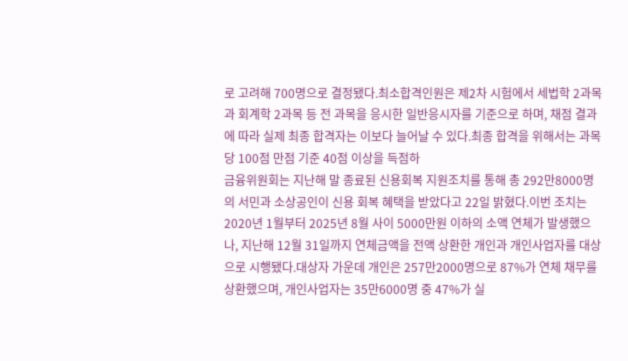로 고려해 700명으로 결정됐다.최소합격인원은 제2차 시험에서 세법학 2과목과 회계학 2과목 등 전 과목을 응시한 일반응시자를 기준으로 하며, 채점 결과에 따라 실제 최종 합격자는 이보다 늘어날 수 있다.최종 합격을 위해서는 과목당 100점 만점 기준 40점 이상을 득점하
금융위원회는 지난해 말 종료된 신용회복 지원조치를 통해 총 292만8000명의 서민과 소상공인이 신용 회복 혜택을 받았다고 22일 밝혔다.이번 조치는 2020년 1월부터 2025년 8월 사이 5000만원 이하의 소액 연체가 발생했으나, 지난해 12월 31일까지 연체금액을 전액 상환한 개인과 개인사업자를 대상으로 시행됐다.대상자 가운데 개인은 257만2000명으로 87%가 연체 채무를 상환했으며, 개인사업자는 35만6000명 중 47%가 실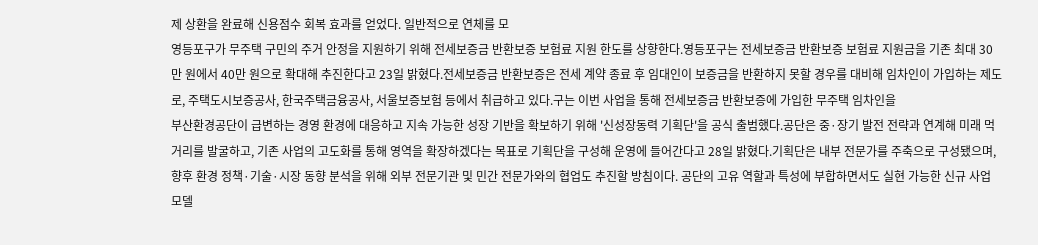제 상환을 완료해 신용점수 회복 효과를 얻었다. 일반적으로 연체를 모
영등포구가 무주택 구민의 주거 안정을 지원하기 위해 전세보증금 반환보증 보험료 지원 한도를 상향한다.영등포구는 전세보증금 반환보증 보험료 지원금을 기존 최대 30만 원에서 40만 원으로 확대해 추진한다고 23일 밝혔다.전세보증금 반환보증은 전세 계약 종료 후 임대인이 보증금을 반환하지 못할 경우를 대비해 임차인이 가입하는 제도로, 주택도시보증공사, 한국주택금융공사, 서울보증보험 등에서 취급하고 있다.구는 이번 사업을 통해 전세보증금 반환보증에 가입한 무주택 임차인을
부산환경공단이 급변하는 경영 환경에 대응하고 지속 가능한 성장 기반을 확보하기 위해 '신성장동력 기획단'을 공식 출범했다.공단은 중·장기 발전 전략과 연계해 미래 먹거리를 발굴하고, 기존 사업의 고도화를 통해 영역을 확장하겠다는 목표로 기획단을 구성해 운영에 들어간다고 28일 밝혔다.기획단은 내부 전문가를 주축으로 구성됐으며, 향후 환경 정책·기술·시장 동향 분석을 위해 외부 전문기관 및 민간 전문가와의 협업도 추진할 방침이다. 공단의 고유 역할과 특성에 부합하면서도 실현 가능한 신규 사업 모델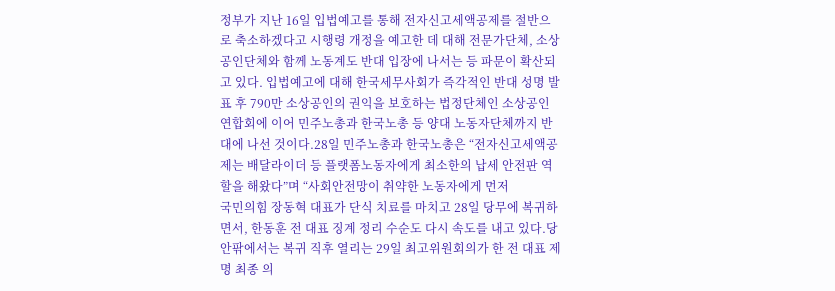정부가 지난 16일 입법예고를 통해 전자신고세액공제를 절반으로 축소하겠다고 시행령 개정을 예고한 데 대해 전문가단체, 소상공인단체와 함께 노동계도 반대 입장에 나서는 등 파문이 확산되고 있다. 입법예고에 대해 한국세무사회가 즉각적인 반대 성명 발표 후 790만 소상공인의 권익을 보호하는 법정단체인 소상공인연합회에 이어 민주노총과 한국노총 등 양대 노동자단체까지 반대에 나선 것이다.28일 민주노총과 한국노총은 “전자신고세액공제는 배달라이더 등 플랫폼노동자에게 최소한의 납세 안전판 역할을 해왔다”며 “사회안전망이 취약한 노동자에게 먼저
국민의힘 장동혁 대표가 단식 치료를 마치고 28일 당무에 복귀하면서, 한동훈 전 대표 징계 정리 수순도 다시 속도를 내고 있다.당 안팎에서는 복귀 직후 열리는 29일 최고위원회의가 한 전 대표 제명 최종 의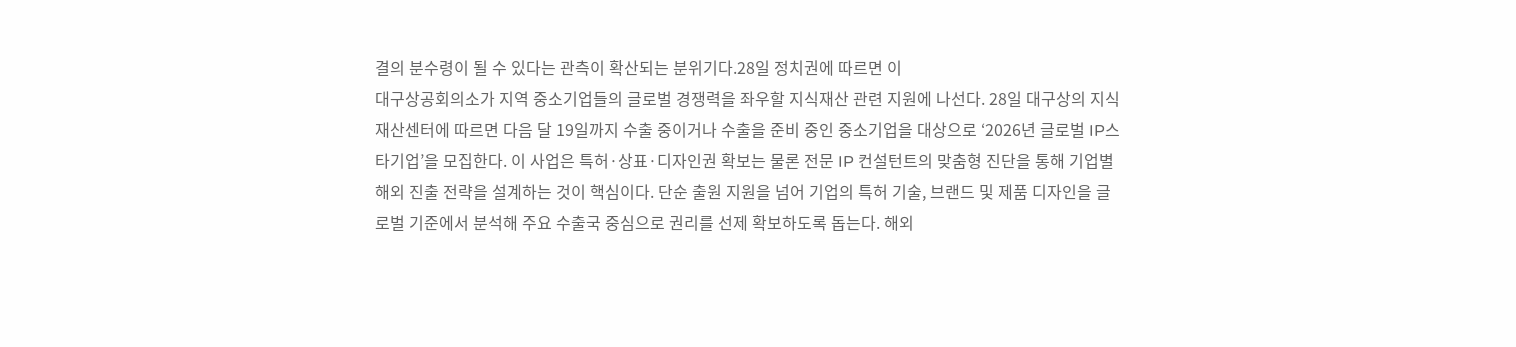결의 분수령이 될 수 있다는 관측이 확산되는 분위기다.28일 정치권에 따르면 이
대구상공회의소가 지역 중소기업들의 글로벌 경쟁력을 좌우할 지식재산 관련 지원에 나선다. 28일 대구상의 지식재산센터에 따르면 다음 달 19일까지 수출 중이거나 수출을 준비 중인 중소기업을 대상으로 ‘2026년 글로벌 IP스타기업’을 모집한다. 이 사업은 특허·상표·디자인권 확보는 물론 전문 IP 컨설턴트의 맞춤형 진단을 통해 기업별 해외 진출 전략을 설계하는 것이 핵심이다. 단순 출원 지원을 넘어 기업의 특허 기술, 브랜드 및 제품 디자인을 글로벌 기준에서 분석해 주요 수출국 중심으로 권리를 선제 확보하도록 돕는다. 해외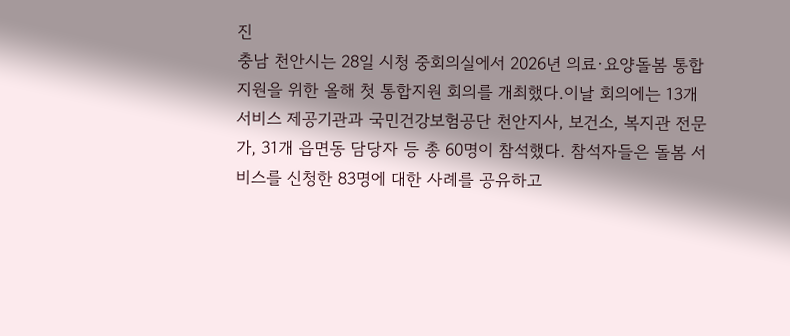진
충남 천안시는 28일 시청 중회의실에서 2026년 의료·요양돌봄 통합지원을 위한 올해 첫 통합지원 회의를 개최했다.이날 회의에는 13개 서비스 제공기관과 국민건강보험공단 천안지사, 보건소, 복지관 전문가, 31개 읍면동 담당자 등 총 60명이 참석했다. 참석자들은 돌봄 서비스를 신청한 83명에 대한 사례를 공유하고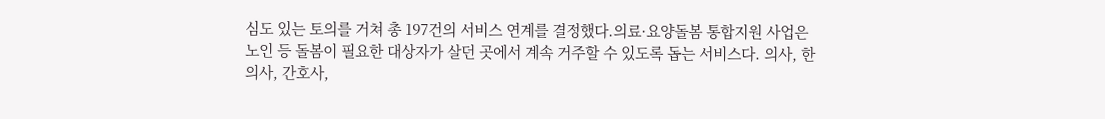심도 있는 토의를 거쳐 총 197건의 서비스 연계를 결정했다.의료·요양돌봄 통합지원 사업은 노인 등 돌봄이 필요한 대상자가 살던 곳에서 계속 거주할 수 있도록 돕는 서비스다. 의사, 한의사, 간호사,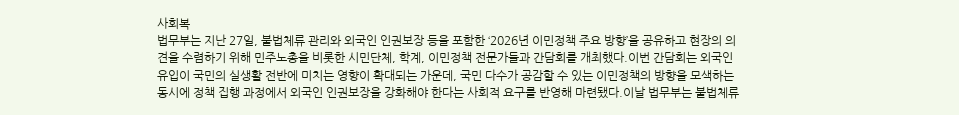사회복
법무부는 지난 27일, 불법체류 관리와 외국인 인권보장 등을 포함한 ‘2026년 이민정책 주요 방향’을 공유하고 현장의 의견을 수렴하기 위해 민주노총을 비롯한 시민단체, 학계, 이민정책 전문가들과 간담회를 개최했다.이번 간담회는 외국인 유입이 국민의 실생활 전반에 미치는 영향이 확대되는 가운데, 국민 다수가 공감할 수 있는 이민정책의 방향을 모색하는 동시에 정책 집행 과정에서 외국인 인권보장을 강화해야 한다는 사회적 요구를 반영해 마련됐다.이날 법무부는 불법체류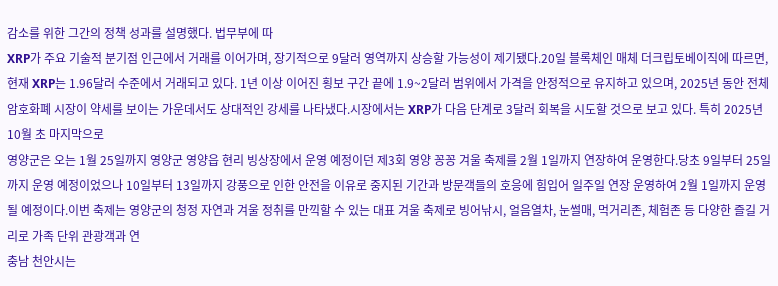감소를 위한 그간의 정책 성과를 설명했다. 법무부에 따
XRP가 주요 기술적 분기점 인근에서 거래를 이어가며, 장기적으로 9달러 영역까지 상승할 가능성이 제기됐다.20일 블록체인 매체 더크립토베이직에 따르면, 현재 XRP는 1.96달러 수준에서 거래되고 있다. 1년 이상 이어진 횡보 구간 끝에 1.9~2달러 범위에서 가격을 안정적으로 유지하고 있으며, 2025년 동안 전체 암호화폐 시장이 약세를 보이는 가운데서도 상대적인 강세를 나타냈다.시장에서는 XRP가 다음 단계로 3달러 회복을 시도할 것으로 보고 있다. 특히 2025년 10월 초 마지막으로
영양군은 오는 1월 25일까지 영양군 영양읍 현리 빙상장에서 운영 예정이던 제3회 영양 꽁꽁 겨울 축제를 2월 1일까지 연장하여 운영한다.당초 9일부터 25일까지 운영 예정이었으나 10일부터 13일까지 강풍으로 인한 안전을 이유로 중지된 기간과 방문객들의 호응에 힘입어 일주일 연장 운영하여 2월 1일까지 운영될 예정이다.이번 축제는 영양군의 청정 자연과 겨울 정취를 만끽할 수 있는 대표 겨울 축제로 빙어낚시, 얼음열차, 눈썰매, 먹거리존, 체험존 등 다양한 즐길 거리로 가족 단위 관광객과 연
충남 천안시는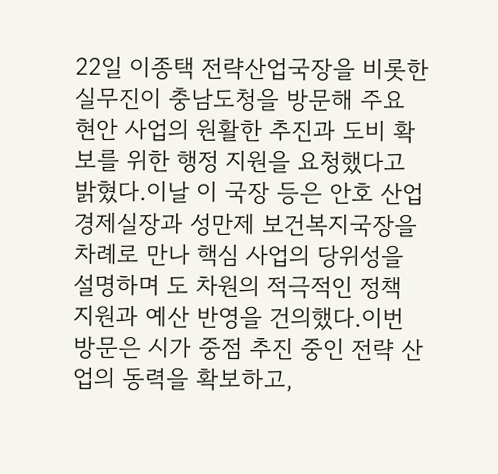22일 이종택 전략산업국장을 비롯한 실무진이 충남도청을 방문해 주요 현안 사업의 원활한 추진과 도비 확보를 위한 행정 지원을 요청했다고 밝혔다.이날 이 국장 등은 안호 산업경제실장과 성만제 보건복지국장을 차례로 만나 핵심 사업의 당위성을 설명하며 도 차원의 적극적인 정책 지원과 예산 반영을 건의했다.이번 방문은 시가 중점 추진 중인 전략 산업의 동력을 확보하고,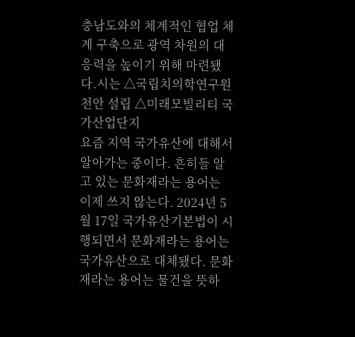충남도와의 체계적인 협업 체계 구축으로 광역 차원의 대응력을 높이기 위해 마련됐다.시는 △국립치의학연구원 천안 설립 △미래모빌리티 국가산업단지
요즘 지역 국가유산에 대해서 알아가는 중이다. 흔히들 알고 있는 문화재라는 용어는 이제 쓰지 않는다. 2024년 5월 17일 국가유산기본법이 시행되면서 문화재라는 용어는 국가유산으로 대체됐다. 문화재라는 용어는 물건을 뜻하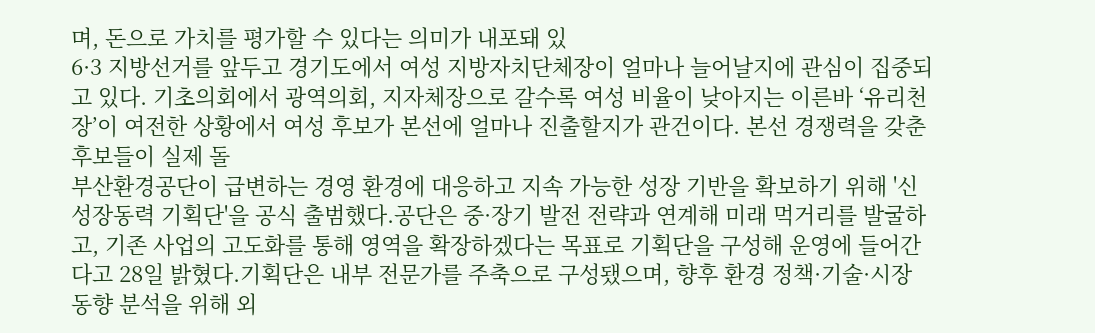며, 돈으로 가치를 평가할 수 있다는 의미가 내포돼 있
6·3 지방선거를 앞두고 경기도에서 여성 지방자치단체장이 얼마나 늘어날지에 관심이 집중되고 있다. 기초의회에서 광역의회, 지자체장으로 갈수록 여성 비율이 낮아지는 이른바 ‘유리천장’이 여전한 상황에서 여성 후보가 본선에 얼마나 진출할지가 관건이다. 본선 경쟁력을 갖춘 후보들이 실제 돌
부산환경공단이 급변하는 경영 환경에 대응하고 지속 가능한 성장 기반을 확보하기 위해 '신성장동력 기획단'을 공식 출범했다.공단은 중·장기 발전 전략과 연계해 미래 먹거리를 발굴하고, 기존 사업의 고도화를 통해 영역을 확장하겠다는 목표로 기획단을 구성해 운영에 들어간다고 28일 밝혔다.기획단은 내부 전문가를 주축으로 구성됐으며, 향후 환경 정책·기술·시장 동향 분석을 위해 외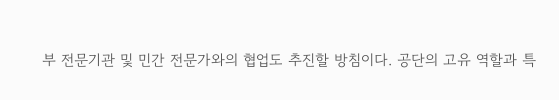부 전문기관 및 민간 전문가와의 협업도 추진할 방침이다. 공단의 고유 역할과 특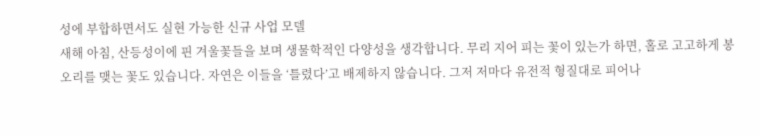성에 부합하면서도 실현 가능한 신규 사업 모델
새해 아침, 산등성이에 핀 겨울꽃들을 보며 생물학적인 다양성을 생각합니다. 무리 지어 피는 꽃이 있는가 하면, 홀로 고고하게 봉오리를 맺는 꽃도 있습니다. 자연은 이들을 ‘틀렸다’고 배제하지 않습니다. 그저 저마다 유전적 형질대로 피어나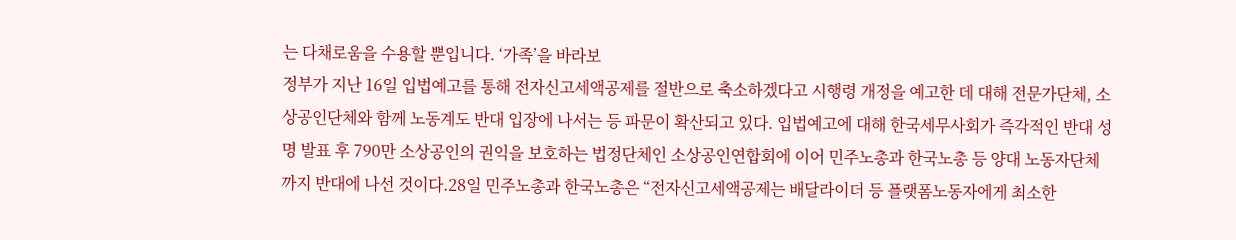는 다채로움을 수용할 뿐입니다. ‘가족’을 바라보
정부가 지난 16일 입법예고를 통해 전자신고세액공제를 절반으로 축소하겠다고 시행령 개정을 예고한 데 대해 전문가단체, 소상공인단체와 함께 노동계도 반대 입장에 나서는 등 파문이 확산되고 있다. 입법예고에 대해 한국세무사회가 즉각적인 반대 성명 발표 후 790만 소상공인의 권익을 보호하는 법정단체인 소상공인연합회에 이어 민주노총과 한국노총 등 양대 노동자단체까지 반대에 나선 것이다.28일 민주노총과 한국노총은 “전자신고세액공제는 배달라이더 등 플랫폼노동자에게 최소한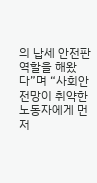의 납세 안전판 역할을 해왔다”며 “사회안전망이 취약한 노동자에게 먼저